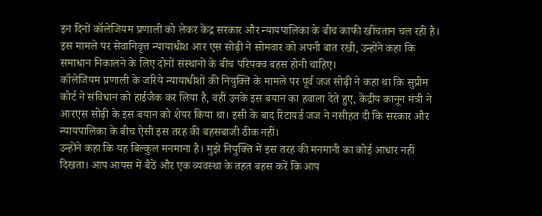इन दिनों कॉलेजियम प्रणाली को लेकर केंद्र सरकार और न्यायपालिका के बीच काफी खींचतान चल रही है। इस मामले पर सेवानिवृत्त न्यायाधीश आर एस सोढ़ी ने सोमवार को अपनी बात रखी, उन्होंने कहा कि समाधान निकालने के लिए दोनों संस्थानों के बीच परिपक्व बहस होनी चाहिए।
कॉलेजियम प्रणाली के जरिये न्यायाधीशों की नियुक्ति के मामले पर पूर्व जज सोढ़ी ने कहा था कि सुप्रीम कोर्ट ने संविधान को हाईजैक कर लिया है, वहीं उनके इस बयान का हवाला देते हुए, केंद्रीय कानून मंत्री ने आरएस सोढ़ी के इस बयान को शेयर किया था। इसी के बाद रिटायर्ड जज ने नसीहत दी कि सरकार और न्यायपालिका के बीच ऐसी इस तरह की बहसबाजी ठीक नहीं।
उन्होंने कहा कि यह बिल्कुल मनमाना है। मुझे नियुक्ति में इस तरह की मनमानी का कोई आधार नहीं दिखता। आप आपस में बैठें और एक व्यवस्था के तहत बहस करें कि आप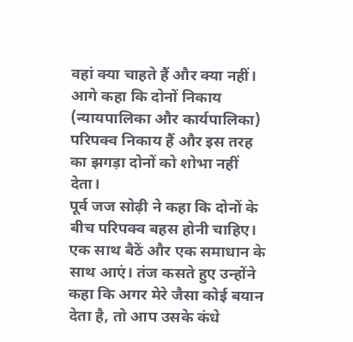वहां क्या चाहते हैं और क्या नहीं। आगे कहा कि दोनों निकाय (न्यायपालिका और कार्यपालिका) परिपक्व निकाय हैं और इस तरह का झगड़ा दोनों को शोभा नहीं देता।
पूर्व जज सोढ़ी ने कहा कि दोनों के बीच परिपक्व बहस होनी चाहिए। एक साथ बैठें और एक समाधान के साथ आएं। तंज कसते हुए उन्होंने कहा कि अगर मेरे जैसा कोई बयान देता है, तो आप उसके कंधे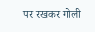पर रखकर गोली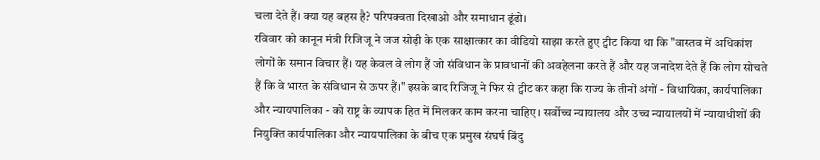चला देते हैं। क्या यह बहस है? परिपक्वता दिखाओ और समाधान ढूंढो।
रविवार को कानून मंत्री रिजिजू ने जज सोढ़ी के एक साक्षात्कार का वीडियो साझा करते हुए ट्वीट किया था कि "वास्तव में अधिकांश लोगों के समान विचार हैं। यह केवल वे लोग हैं जो संविधान के प्रावधानों की अवहेलना करते हैं और यह जनादेश देते हैं कि लोग सोचते हैं कि वे भारत के संविधान से ऊपर हैं।" इसके बाद रिजिजू ने फिर से ट्वीट कर कहा कि राज्य के तीनों अंगों - विधायिका, कार्यपालिका और न्यायपालिका - को राष्ट्र के व्यापक हित में मिलकर काम करना चाहिए। सर्वोच्च न्यायालय और उच्च न्यायालयों में न्यायाधीशों की नियुक्ति कार्यपालिका और न्यायपालिका के बीच एक प्रमुख संघर्ष बिंदु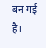बन गई है।